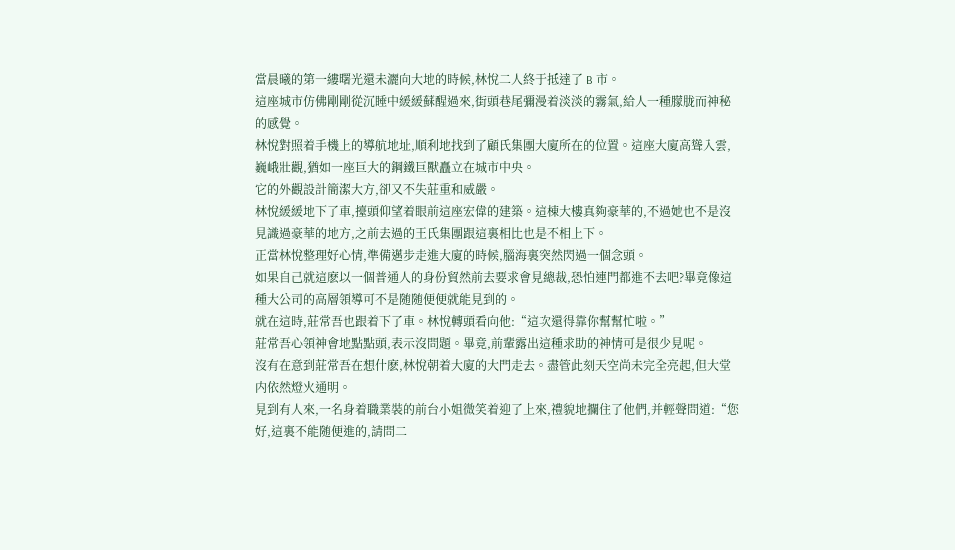當晨曦的第一縷曙光還未灑向大地的時候,林悅二人終于抵達了 B 市。
這座城市仿佛剛剛從沉睡中緩緩蘇醒過來,街頭巷尾彌漫着淡淡的霧氣,給人一種朦胧而神秘的感覺。
林悅對照着手機上的導航地址,順利地找到了顧氏集團大廈所在的位置。這座大廈高聳入雲,巍峨壯觀,猶如一座巨大的鋼鐵巨獸矗立在城市中央。
它的外觀設計簡潔大方,卻又不失莊重和威嚴。
林悅緩緩地下了車,擡頭仰望着眼前這座宏偉的建築。這棟大樓真夠豪華的,不過她也不是沒見識過豪華的地方,之前去過的王氏集團跟這裏相比也是不相上下。
正當林悅整理好心情,準備邁步走進大廈的時候,腦海裏突然閃過一個念頭。
如果自己就這麽以一個普通人的身份貿然前去要求會見總裁,恐怕連門都進不去吧?畢竟像這種大公司的高層領導可不是随随便便就能見到的。
就在這時,莊常吾也跟着下了車。林悅轉頭看向他:“這次還得靠你幫幫忙啦。”
莊常吾心領神會地點點頭,表示沒問題。畢竟,前輩露出這種求助的神情可是很少見呢。
沒有在意到莊常吾在想什麽,林悅朝着大廈的大門走去。盡管此刻天空尚未完全亮起,但大堂内依然燈火通明。
見到有人來,一名身着職業裝的前台小姐微笑着迎了上來,禮貌地攔住了他們,并輕聲問道:“您好,這裏不能随便進的,請問二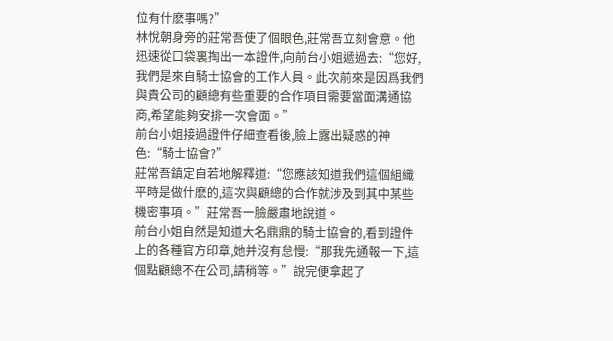位有什麽事嗎?”
林悅朝身旁的莊常吾使了個眼色,莊常吾立刻會意。他迅速從口袋裏掏出一本證件,向前台小姐遞過去:“您好,我們是來自騎士協會的工作人員。此次前來是因爲我們與貴公司的顧總有些重要的合作項目需要當面溝通協商,希望能夠安排一次會面。”
前台小姐接過證件仔細查看後,臉上露出疑惑的神色:“騎士協會?”
莊常吾鎮定自若地解釋道:“您應該知道我們這個組織平時是做什麽的,這次與顧總的合作就涉及到其中某些機密事項。”莊常吾一臉嚴肅地說道。
前台小姐自然是知道大名鼎鼎的騎士協會的,看到證件上的各種官方印章,她并沒有怠慢:“那我先通報一下,這個點顧總不在公司,請稍等。”說完便拿起了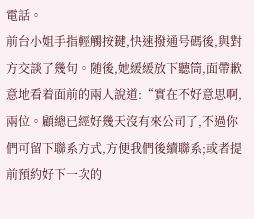電話。
前台小姐手指輕觸按鍵,快速撥通号碼後,與對方交談了幾句。随後,她緩緩放下聽筒,面帶歉意地看着面前的兩人說道:“實在不好意思啊,兩位。顧總已經好幾天沒有來公司了,不過你們可留下聯系方式,方便我們後續聯系;或者提前預約好下一次的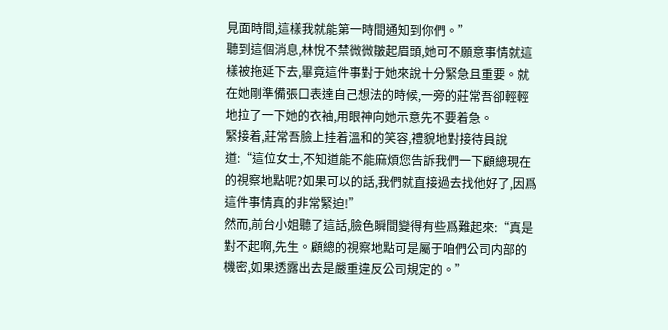見面時間,這樣我就能第一時間通知到你們。”
聽到這個消息,林悅不禁微微皺起眉頭,她可不願意事情就這樣被拖延下去,畢竟這件事對于她來說十分緊急且重要。就在她剛準備張口表達自己想法的時候,一旁的莊常吾卻輕輕地拉了一下她的衣袖,用眼神向她示意先不要着急。
緊接着,莊常吾臉上挂着溫和的笑容,禮貌地對接待員說道:“這位女士,不知道能不能麻煩您告訴我們一下顧總現在的視察地點呢?如果可以的話,我們就直接過去找他好了,因爲這件事情真的非常緊迫!”
然而,前台小姐聽了這話,臉色瞬間變得有些爲難起來:“真是對不起啊,先生。顧總的視察地點可是屬于咱們公司内部的機密,如果透露出去是嚴重違反公司規定的。”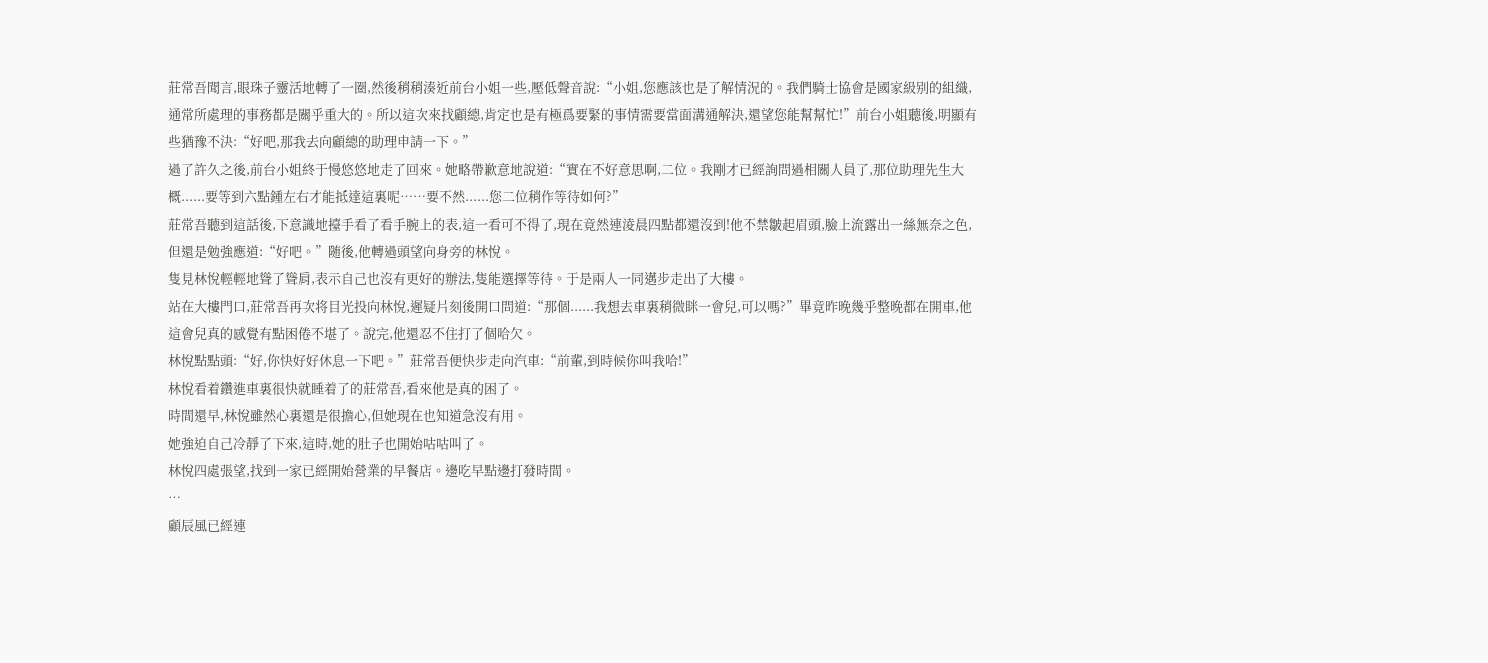莊常吾聞言,眼珠子靈活地轉了一圈,然後稍稍湊近前台小姐一些,壓低聲音說:“小姐,您應該也是了解情況的。我們騎士協會是國家級别的組織,通常所處理的事務都是關乎重大的。所以這次來找顧總,肯定也是有極爲要緊的事情需要當面溝通解決,還望您能幫幫忙!”前台小姐聽後,明顯有些猶豫不決:“好吧,那我去向顧總的助理申請一下。”
過了許久之後,前台小姐終于慢悠悠地走了回來。她略帶歉意地說道:“實在不好意思啊,二位。我剛才已經詢問過相關人員了,那位助理先生大概......要等到六點鍾左右才能抵達這裏呢……要不然......您二位稍作等待如何?”
莊常吾聽到這話後,下意識地擡手看了看手腕上的表,這一看可不得了,現在竟然連淩晨四點都還沒到!他不禁皺起眉頭,臉上流露出一絲無奈之色,但還是勉強應道:“好吧。”随後,他轉過頭望向身旁的林悅。
隻見林悅輕輕地聳了聳肩,表示自己也沒有更好的辦法,隻能選擇等待。于是兩人一同邁步走出了大樓。
站在大樓門口,莊常吾再次将目光投向林悅,遲疑片刻後開口問道:“那個......我想去車裏稍微眯一會兒,可以嗎?”畢竟昨晚幾乎整晚都在開車,他這會兒真的感覺有點困倦不堪了。說完,他還忍不住打了個哈欠。
林悅點點頭:“好,你快好好休息一下吧。”莊常吾便快步走向汽車:“前輩,到時候你叫我哈!”
林悅看着鑽進車裏很快就睡着了的莊常吾,看來他是真的困了。
時間還早,林悅雖然心裏還是很擔心,但她現在也知道急沒有用。
她強迫自己冷靜了下來,這時,她的肚子也開始咕咕叫了。
林悅四處張望,找到一家已經開始營業的早餐店。邊吃早點邊打發時間。
…
顧辰風已經連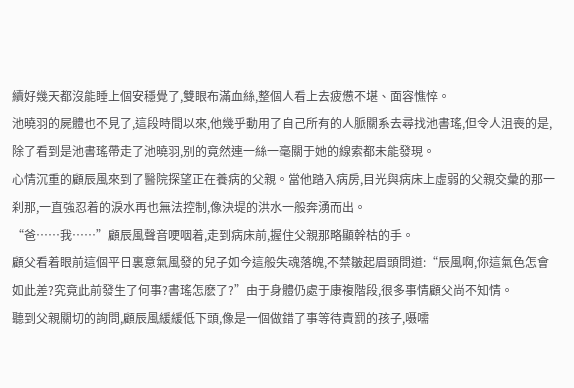續好幾天都沒能睡上個安穩覺了,雙眼布滿血絲,整個人看上去疲憊不堪、面容憔悴。
池曉羽的屍體也不見了,這段時間以來,他幾乎動用了自己所有的人脈關系去尋找池書瑤,但令人沮喪的是,除了看到是池書瑤帶走了池曉羽,别的竟然連一絲一毫關于她的線索都未能發現。
心情沉重的顧辰風來到了醫院探望正在養病的父親。當他踏入病房,目光與病床上虛弱的父親交彙的那一刹那,一直強忍着的淚水再也無法控制,像決堤的洪水一般奔湧而出。
“爸……我……”顧辰風聲音哽咽着,走到病床前,握住父親那略顯幹枯的手。
顧父看着眼前這個平日裏意氣風發的兒子如今這般失魂落魄,不禁皺起眉頭問道:“辰風啊,你這氣色怎會如此差?究竟此前發生了何事?書瑤怎麽了?”由于身體仍處于康複階段,很多事情顧父尚不知情。
聽到父親關切的詢問,顧辰風緩緩低下頭,像是一個做錯了事等待責罰的孩子,嗫嚅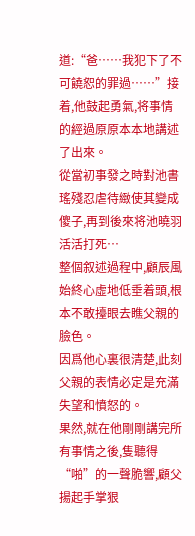道:“爸……我犯下了不可饒恕的罪過……”接着,他鼓起勇氣,将事情的經過原原本本地講述了出來。
從當初事發之時對池書瑤殘忍虐待緻使其變成傻子,再到後來将池曉羽活活打死…
整個叙述過程中,顧辰風始終心虛地低垂着頭,根本不敢擡眼去瞧父親的臉色。
因爲他心裏很清楚,此刻父親的表情必定是充滿失望和憤怒的。
果然,就在他剛剛講完所有事情之後,隻聽得“啪”的一聲脆響,顧父揚起手掌狠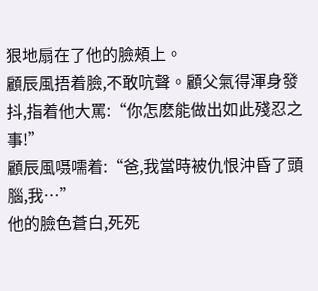狠地扇在了他的臉頰上。
顧辰風捂着臉,不敢吭聲。顧父氣得渾身發抖,指着他大罵:“你怎麽能做出如此殘忍之事!”
顧辰風嗫嚅着:“爸,我當時被仇恨沖昏了頭腦,我…”
他的臉色蒼白,死死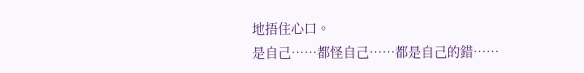地捂住心口。
是自己……都怪自己……都是自己的錯……